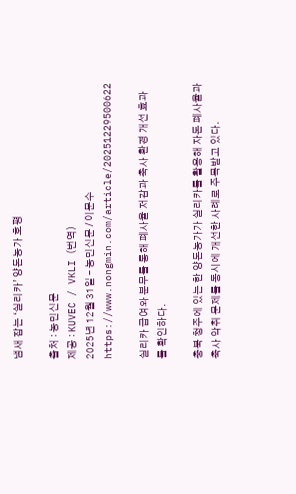냄새 잡는 ‘실리카’ 양돈농가 호평

출처 : 농민신문
제공 : KUVEC / VKLI (번역)
2025년 12월 31일 – 농민신문 / 이문수
https://www.nongmin.com/article/20251229500622

실리카 급여와 분무를 통해 폐사율 저감과 축사 환경 개선 효과를 확인하다.

충북 청주에 있는 한 양돈농가가 실리카를 활용해 자돈 폐사율과 축사 악취 문제를 동시에 개선한 사례로 주목받고 있다.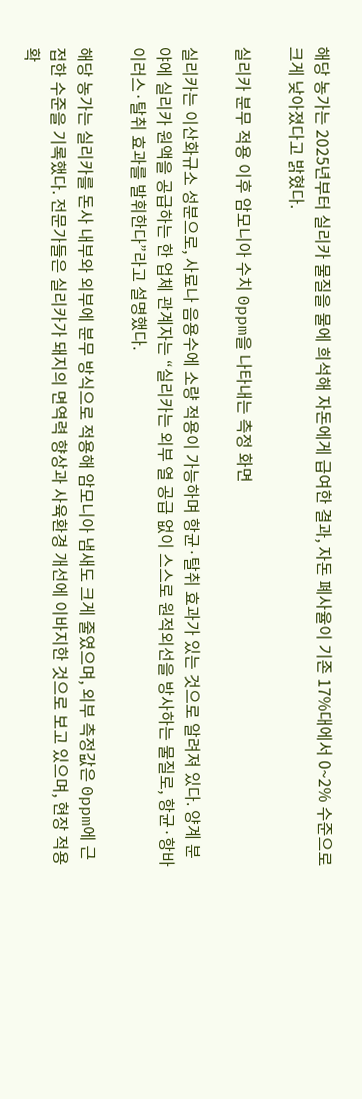해당 농가는 2025년부터 실리카 물질을 물에 희석해 자돈에게 급여한 결과, 자돈 폐사율이 기존 17%대에서 0~2% 수준으로 크게 낮아졌다고 밝혔다.

실리카 분무 적용 이후 암모니아 수치 0ppm을 나타내는 측정 화면

실리카는 이산화규소 성분으로, 사료나 음용수에 소량 적용이 가능하며 항균·탈취 효과가 있는 것으로 알려져 있다. 양계 분야에 실리카 원액을 공급하는 한 업체 관계자는 “실리카는 외부 열 공급 없이 스스로 원적외선을 방사하는 물질로, 항균·항바이러스·탈취 효과를 발휘한다”라고 설명했다.

해당 농가는 실리카를 돈사 내부와 외부에 분무 방식으로 적용해 암모니아 냄새도 크게 줄였으며, 외부 측정값은 0ppm에 근접한 수준을 기록했다. 전문가들은 실리카가 돼지의 면역력 향상과 사육환경 개선에 이바지한 것으로 보고 있으며, 현장 적용 확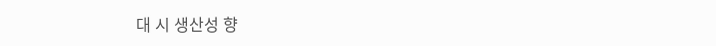대 시 생산성 향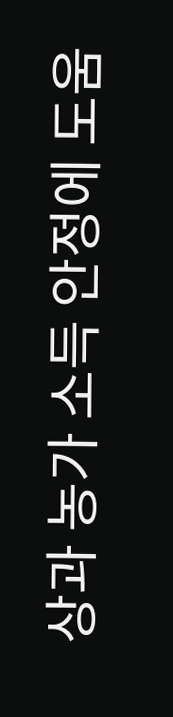상과 농가 소득 안정에 도움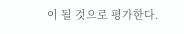이 될 것으로 평가한다.